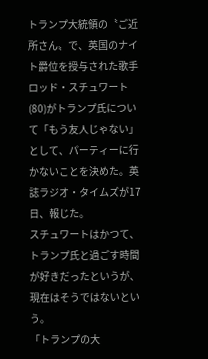トランプ大統領の〝ご近所さん〟で、英国のナイト爵位を授与された歌手ロッド・スチュワート(80)がトランプ氏について「もう友人じゃない」として、パーティーに行かないことを決めた。英誌ラジオ・タイムズが17日、報じた。
スチュワートはかつて、トランプ氏と過ごす時間が好きだったというが、現在はそうではないという。
「トランプの大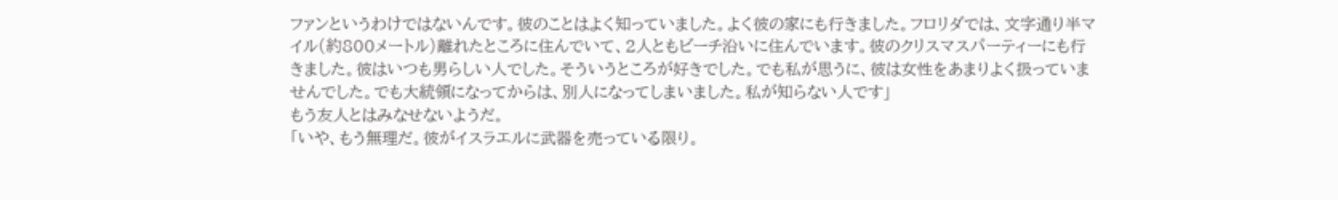ファンというわけではないんです。彼のことはよく知っていました。よく彼の家にも行きました。フロリダでは、文字通り半マイル(約800メートル)離れたところに住んでいて、2人ともビーチ沿いに住んでいます。彼のクリスマスパーティーにも行きました。彼はいつも男らしい人でした。そういうところが好きでした。でも私が思うに、彼は女性をあまりよく扱っていませんでした。でも大統領になってからは、別人になってしまいました。私が知らない人です」
もう友人とはみなせないようだ。
「いや、もう無理だ。彼がイスラエルに武器を売っている限り。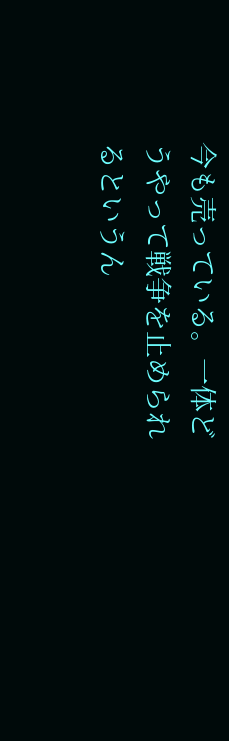今も売っている。一体どうやって戦争を止められるというん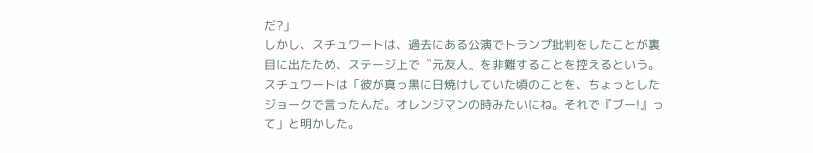だ?」
しかし、スチュワートは、過去にある公演でトランプ批判をしたことが裏目に出たため、ステージ上で〝元友人〟を非難することを控えるという。
スチュワートは「彼が真っ黒に日焼けしていた頃のことを、ちょっとしたジョークで言ったんだ。オレンジマンの時みたいにね。それで『ブー!』って」と明かした。